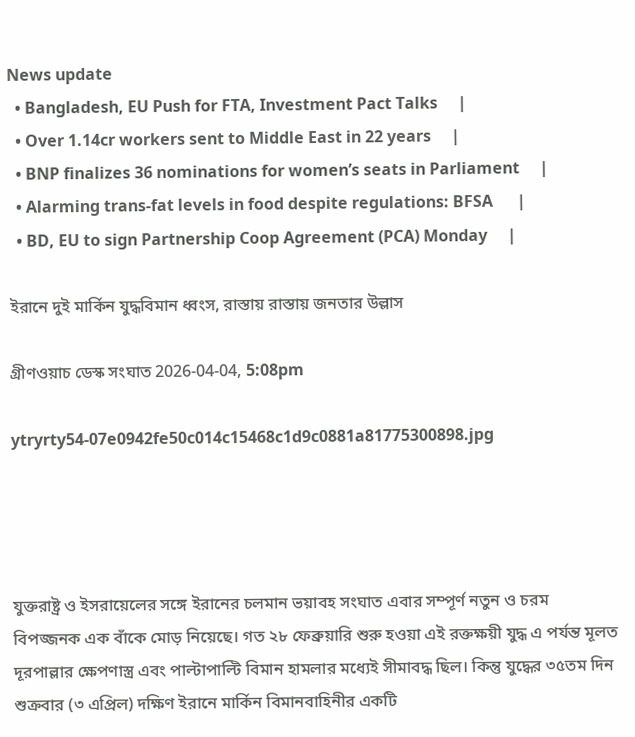News update
  • Bangladesh, EU Push for FTA, Investment Pact Talks     |
  • Over 1.14cr workers sent to Middle East in 22 years     |
  • BNP finalizes 36 nominations for women’s seats in Parliament     |
  • Alarming trans-fat levels in food despite regulations: BFSA      |
  • BD, EU to sign Partnership Coop Agreement (PCA) Monday     |

ইরানে দুই মার্কিন যুদ্ধবিমান ধ্বংস, রাস্তায় রাস্তায় জনতার উল্লাস

গ্রীণওয়াচ ডেস্ক সংঘাত 2026-04-04, 5:08pm

ytryrty54-07e0942fe50c014c15468c1d9c0881a81775300898.jpg




যুক্তরাষ্ট্র ও ইসরায়েলের সঙ্গে ইরানের চলমান ভয়াবহ সংঘাত এবার সম্পূর্ণ নতুন ও চরম বিপজ্জনক এক বাঁকে মোড় নিয়েছে। গত ২৮ ফেব্রুয়ারি শুরু হওয়া এই রক্তক্ষয়ী যুদ্ধ এ পর্যন্ত মূলত দূরপাল্লার ক্ষেপণাস্ত্র এবং পাল্টাপাল্টি বিমান হামলার মধ্যেই সীমাবদ্ধ ছিল। কিন্তু যুদ্ধের ৩৫তম দিন শুক্রবার (৩ এপ্রিল) দক্ষিণ ইরানে মার্কিন বিমানবাহিনীর একটি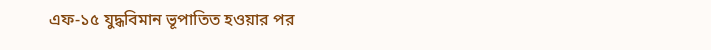এফ-১৫ যুদ্ধবিমান ভূপাতিত হওয়ার পর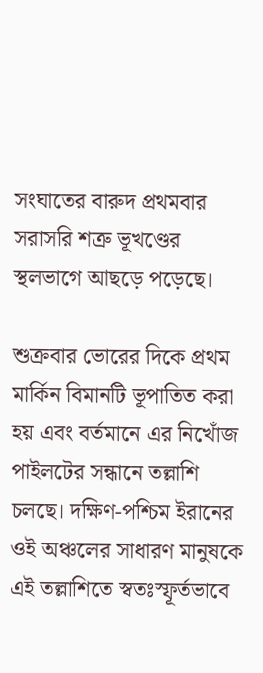সংঘাতের বারুদ প্রথমবার সরাসরি শত্রু ভূখণ্ডের স্থলভাগে আছড়ে পড়েছে।

শুক্রবার ভোরের দিকে প্রথম মার্কিন বিমানটি ভূপাতিত করা হয় এবং বর্তমানে এর নিখোঁজ পাইলটের সন্ধানে তল্লাশি চলছে। দক্ষিণ-পশ্চিম ইরানের ওই অঞ্চলের সাধারণ মানুষকে এই তল্লাশিতে স্বতঃস্ফূর্তভাবে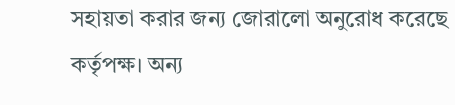সহায়তা করার জন্য জোরালো অনুরোধ করেছে কর্তৃপক্ষ। অন্য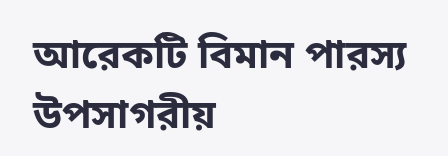আরেকটি বিমান পারস্য উপসাগরীয়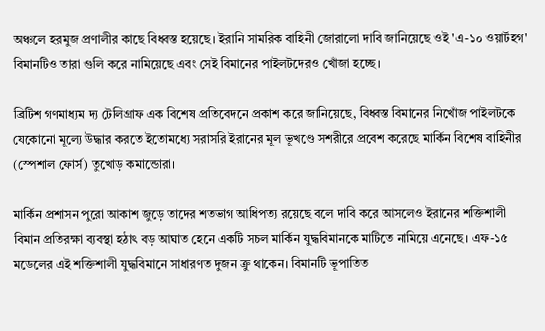অঞ্চলে হরমুজ প্রণালীর কাছে বিধ্বস্ত হয়েছে। ইরানি সামরিক বাহিনী জোরালো দাবি জানিয়েছে ওই 'এ-১০ ওয়ার্টহগ' বিমানটিও তারা গুলি করে নামিয়েছে এবং সেই বিমানের পাইলটদেরও খোঁজা হচ্ছে।

ব্রিটিশ গণমাধ্যম দ্য টেলিগ্রাফ এক বিশেষ প্রতিবেদনে প্রকাশ করে জানিয়েছে, বিধ্বস্ত বিমানের নিখোঁজ পাইলটকে যেকোনো মূল্যে উদ্ধার করতে ইতোমধ্যে সরাসরি ইরানের মূল ভূখণ্ডে সশরীরে প্রবেশ করেছে মার্কিন বিশেষ বাহিনীর (স্পেশাল ফোর্স) তুখোড় কমান্ডোরা।

মার্কিন প্রশাসন পুরো আকাশ জুড়ে তাদের শতভাগ আধিপত্য রয়েছে বলে দাবি করে আসলেও ইরানের শক্তিশালী বিমান প্রতিরক্ষা ব্যবস্থা হঠাৎ বড় আঘাত হেনে একটি সচল মার্কিন যুদ্ধবিমানকে মাটিতে নামিয়ে এনেছে। এফ-১৫ মডেলের এই শক্তিশালী যুদ্ধবিমানে সাধারণত দুজন ক্রু থাকেন। বিমানটি ভূপাতিত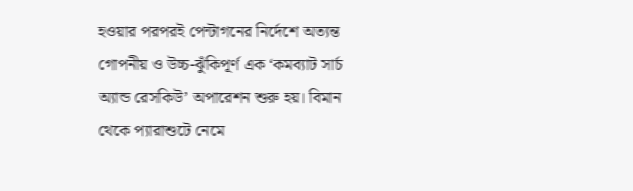হওয়ার পরপরই পেন্টাগনের নির্দেশে অত্যন্ত গোপনীয় ও উচ্চ-ঝুঁকিপূর্ণ এক ‘কমব্যাট সার্চ অ্যান্ড রেসকিউ’ অপারেশন শুরু হয়। বিমান থেকে প্যারাশুটে নেমে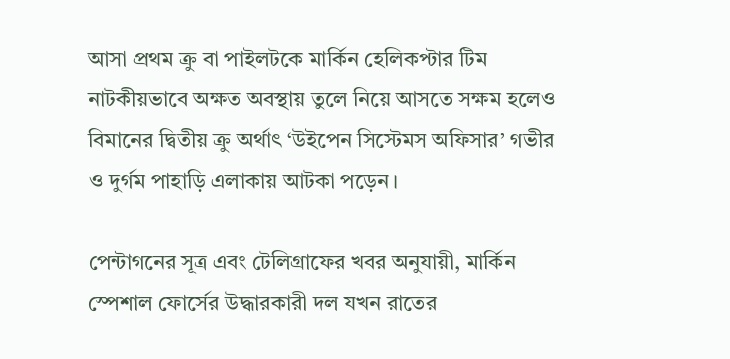আসা প্রথম ক্রু বা পাইলটকে মার্কিন হেলিকপ্টার টিম নাটকীয়ভাবে অক্ষত অবস্থায় তুলে নিয়ে আসতে সক্ষম হলেও বিমানের দ্বিতীয় ক্রু অর্থাৎ ‘উইপেন সিস্টেমস অফিসার’ গভীর ও দুর্গম পাহাড়ি এলাকায় আটকা পড়েন।

পেন্টাগনের সূত্র এবং টেলিগ্রাফের খবর অনুযায়ী, মার্কিন স্পেশাল ফোর্সের উদ্ধারকারী দল যখন রাতের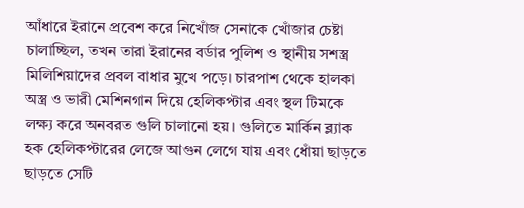আঁধারে ইরানে প্রবেশ করে নিখোঁজ সেনাকে খোঁজার চেষ্টা চালাচ্ছিল, তখন তারা ইরানের বর্ডার পুলিশ ও স্থানীয় সশস্ত্র মিলিশিয়াদের প্রবল বাধার মুখে পড়ে। চারপাশ থেকে হালকা অস্ত্র ও ভারী মেশিনগান দিয়ে হেলিকপ্টার এবং স্থল টিমকে লক্ষ্য করে অনবরত গুলি চালানো হয়। গুলিতে মার্কিন ব্ল্যাক হক হেলিকপ্টারের লেজে আগুন লেগে যায় এবং ধোঁয়া ছাড়তে ছাড়তে সেটি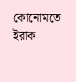কোনোমতে ইরাক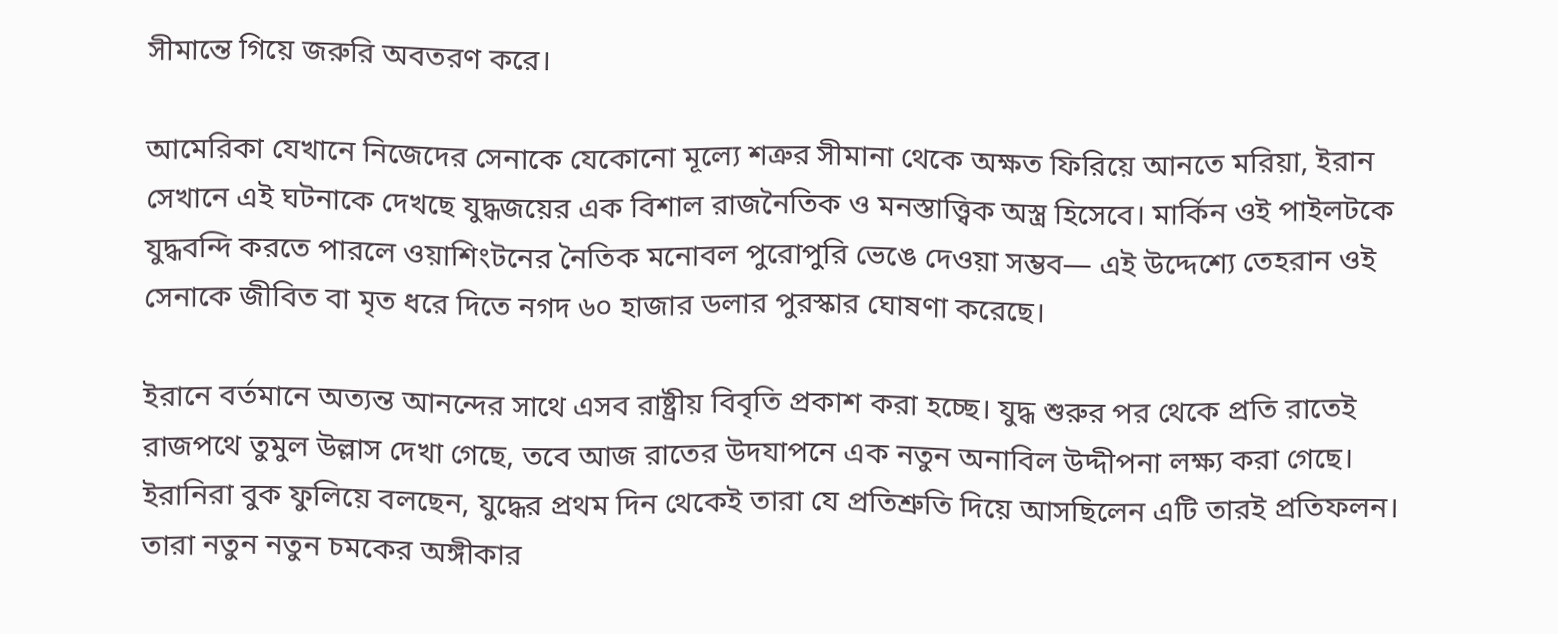সীমান্তে গিয়ে জরুরি অবতরণ করে।

আমেরিকা যেখানে নিজেদের সেনাকে যেকোনো মূল্যে শত্রুর সীমানা থেকে অক্ষত ফিরিয়ে আনতে মরিয়া, ইরান সেখানে এই ঘটনাকে দেখছে যুদ্ধজয়ের এক বিশাল রাজনৈতিক ও মনস্তাত্ত্বিক অস্ত্র হিসেবে। মার্কিন ওই পাইলটকে যুদ্ধবন্দি করতে পারলে ওয়াশিংটনের নৈতিক মনোবল পুরোপুরি ভেঙে দেওয়া সম্ভব— এই উদ্দেশ্যে তেহরান ওই সেনাকে জীবিত বা মৃত ধরে দিতে নগদ ৬০ হাজার ডলার পুরস্কার ঘোষণা করেছে।

ইরানে বর্তমানে অত্যন্ত আনন্দের সাথে এসব রাষ্ট্রীয় বিবৃতি প্রকাশ করা হচ্ছে। যুদ্ধ শুরুর পর থেকে প্রতি রাতেই রাজপথে তুমুল উল্লাস দেখা গেছে, তবে আজ রাতের উদযাপনে এক নতুন অনাবিল উদ্দীপনা লক্ষ্য করা গেছে। ইরানিরা বুক ফুলিয়ে বলছেন, যুদ্ধের প্রথম দিন থেকেই তারা যে প্রতিশ্রুতি দিয়ে আসছিলেন এটি তারই প্রতিফলন। তারা নতুন নতুন চমকের অঙ্গীকার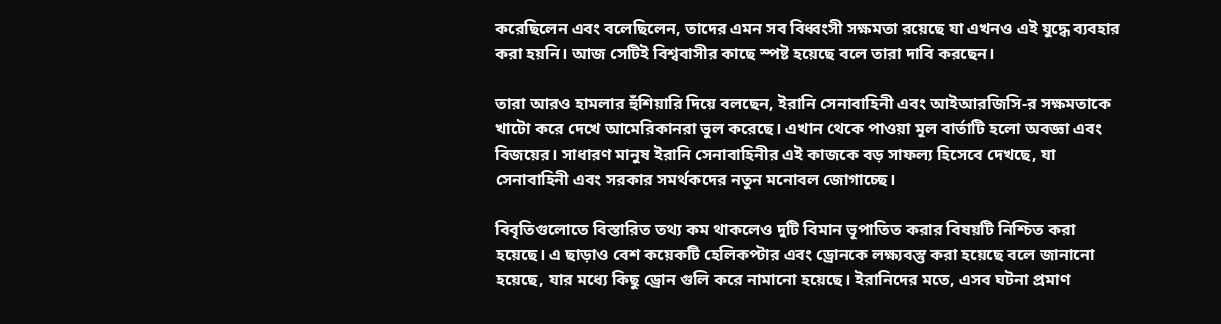করেছিলেন এবং বলেছিলেন, তাদের এমন সব বিধ্বংসী সক্ষমতা রয়েছে যা এখনও এই যুদ্ধে ব্যবহার করা হয়নি। আজ সেটিই বিশ্ববাসীর কাছে স্পষ্ট হয়েছে বলে তারা দাবি করছেন।

তারা আরও হামলার হুঁশিয়ারি দিয়ে বলছেন, ইরানি সেনাবাহিনী এবং আইআরজিসি-র সক্ষমতাকে খাটো করে দেখে আমেরিকানরা ভুল করেছে। এখান থেকে পাওয়া মূল বার্তাটি হলো অবজ্ঞা এবং বিজয়ের। সাধারণ মানুষ ইরানি সেনাবাহিনীর এই কাজকে বড় সাফল্য হিসেবে দেখছে, যা সেনাবাহিনী এবং সরকার সমর্থকদের নতুন মনোবল জোগাচ্ছে।

বিবৃতিগুলোতে বিস্তারিত তথ্য কম থাকলেও দুটি বিমান ভূপাতিত করার বিষয়টি নিশ্চিত করা হয়েছে। এ ছাড়াও বেশ কয়েকটি হেলিকপ্টার এবং ড্রোনকে লক্ষ্যবস্তু করা হয়েছে বলে জানানো হয়েছে, যার মধ্যে কিছু ড্রোন গুলি করে নামানো হয়েছে। ইরানিদের মতে, এসব ঘটনা প্রমাণ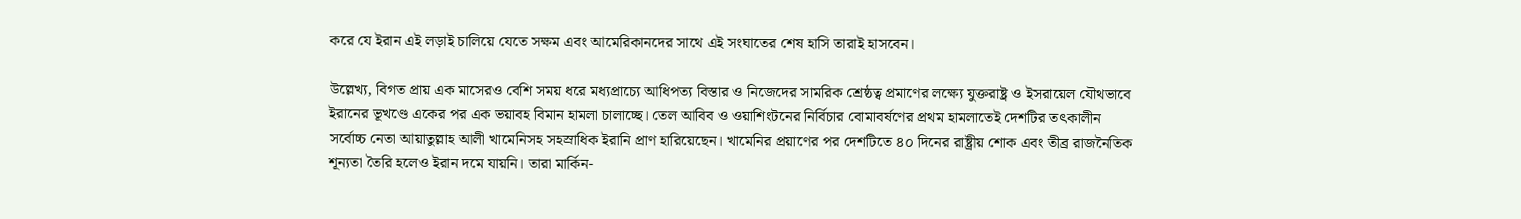করে যে ইরান এই লড়াই চালিয়ে যেতে সক্ষম এবং আমেরিকানদের সাথে এই সংঘাতের শেষ হাসি তারাই হাসবেন।

উল্লেখ্য, বিগত প্রায় এক মাসেরও বেশি সময় ধরে মধ্যপ্রাচ্যে আধিপত্য বিস্তার ও নিজেদের সামরিক শ্রেষ্ঠত্ব প্রমাণের লক্ষ্যে যুক্তরাষ্ট্র ও ইসরায়েল যৌথভাবে ইরানের ভূখণ্ডে একের পর এক ভয়াবহ বিমান হামলা চালাচ্ছে। তেল আবিব ও ওয়াশিংটনের নির্বিচার বোমাবর্ষণের প্রথম হামলাতেই দেশটির তৎকালীন সর্বোচ্চ নেতা আয়াতুল্লাহ আলী খামেনিসহ সহস্রাধিক ইরানি প্রাণ হারিয়েছেন। খামেনির প্রয়াণের পর দেশটিতে ৪০ দিনের রাষ্ট্রীয় শোক এবং তীব্র রাজনৈতিক শূন্যতা তৈরি হলেও ইরান দমে যায়নি। তারা মার্কিন-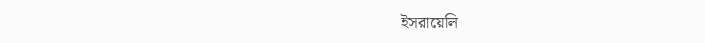ইসরায়েলি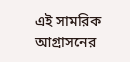এই সামরিক আগ্রাসনের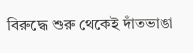বিরুদ্ধে শুরু থেকেই দাঁতভাঙা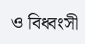ও বিধ্বংসী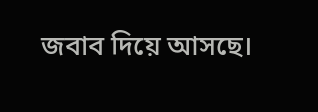জবাব দিয়ে আসছে।